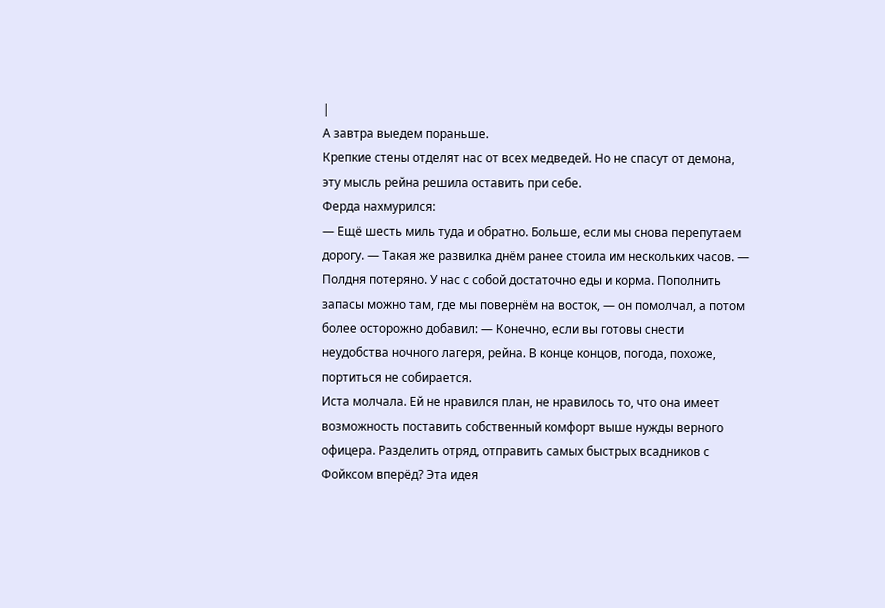|
А завтра выедем пораньше.
Крепкие стены отделят нас от всех медведей. Но не спасут от демона, эту мысль рейна решила оставить при себе.
Ферда нахмурился:
— Ещё шесть миль туда и обратно. Больше, если мы снова перепутаем дорогу. — Такая же развилка днём ранее стоила им нескольких часов. — Полдня потеряно. У нас с собой достаточно еды и корма. Пополнить запасы можно там, где мы повернём на восток, — он помолчал, а потом более осторожно добавил: — Конечно, если вы готовы снести неудобства ночного лагеря, рейна. В конце концов, погода, похоже, портиться не собирается.
Иста молчала. Ей не нравился план, не нравилось то, что она имеет возможность поставить собственный комфорт выше нужды верного офицера. Разделить отряд, отправить самых быстрых всадников с Фойксом вперёд? Эта идея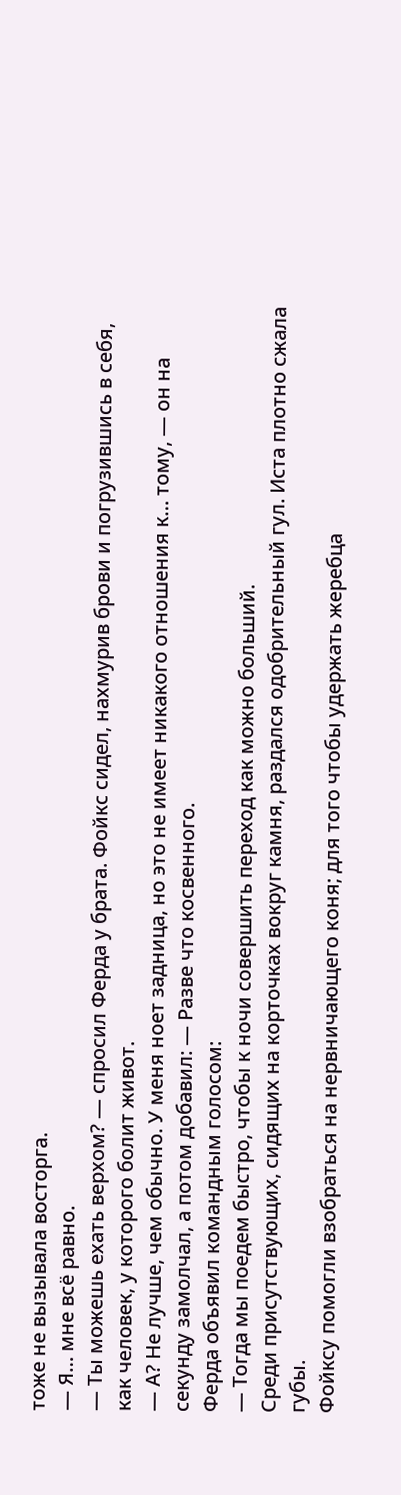тоже не вызывала восторга.
— Я… мне всё равно.
— Ты можешь ехать верхом? — спросил Ферда у брата. Фойкс сидел, нахмурив брови и погрузившись в себя, как человек, у которого болит живот.
— А? Не лучше, чем обычно. У меня ноет задница, но это не имеет никакого отношения к… тому, — он на секунду замолчал, а потом добавил: — Разве что косвенного.
Ферда объявил командным голосом:
— Тогда мы поедем быстро, чтобы к ночи совершить переход как можно больший.
Среди присутствующих, сидящих на корточках вокруг камня, раздался одобрительный гул. Иста плотно сжала губы.
Фойксу помогли взобраться на нервничающего коня; для того чтобы удержать жеребца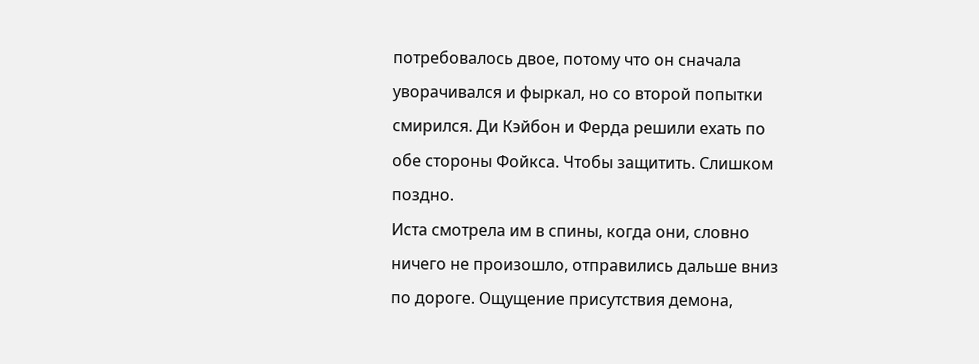потребовалось двое, потому что он сначала уворачивался и фыркал, но со второй попытки смирился. Ди Кэйбон и Ферда решили ехать по обе стороны Фойкса. Чтобы защитить. Слишком поздно.
Иста смотрела им в спины, когда они, словно ничего не произошло, отправились дальше вниз по дороге. Ощущение присутствия демона,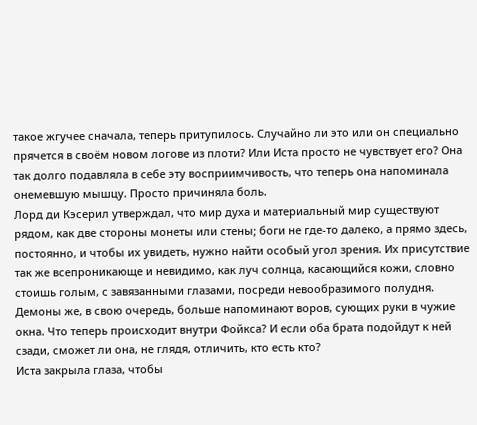такое жгучее сначала, теперь притупилось. Случайно ли это или он специально прячется в своём новом логове из плоти? Или Иста просто не чувствует его? Она так долго подавляла в себе эту восприимчивость, что теперь она напоминала онемевшую мышцу. Просто причиняла боль.
Лорд ди Кэсерил утверждал, что мир духа и материальный мир существуют рядом, как две стороны монеты или стены; боги не где-то далеко, а прямо здесь, постоянно, и чтобы их увидеть, нужно найти особый угол зрения. Их присутствие так же всепроникающе и невидимо, как луч солнца, касающийся кожи, словно стоишь голым, с завязанными глазами, посреди невообразимого полудня.
Демоны же, в свою очередь, больше напоминают воров, сующих руки в чужие окна. Что теперь происходит внутри Фойкса? И если оба брата подойдут к ней сзади, сможет ли она, не глядя, отличить, кто есть кто?
Иста закрыла глаза, чтобы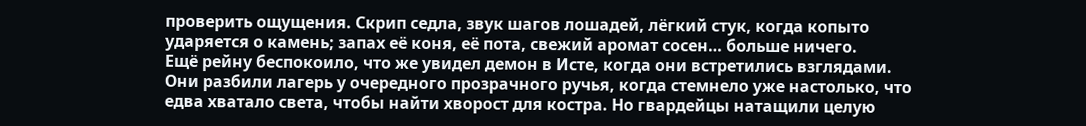проверить ощущения. Скрип седла, звук шагов лошадей, лёгкий стук, когда копыто ударяется о камень; запах её коня, её пота, свежий аромат сосен… больше ничего.
Ещё рейну беспокоило, что же увидел демон в Исте, когда они встретились взглядами.
Они разбили лагерь у очередного прозрачного ручья, когда стемнело уже настолько, что едва хватало света, чтобы найти хворост для костра. Но гвардейцы натащили целую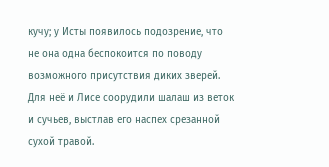кучу; у Исты появилось подозрение, что не она одна беспокоится по поводу возможного присутствия диких зверей. Для неё и Лисе соорудили шалаш из веток и сучьев, выстлав его наспех срезанной сухой травой.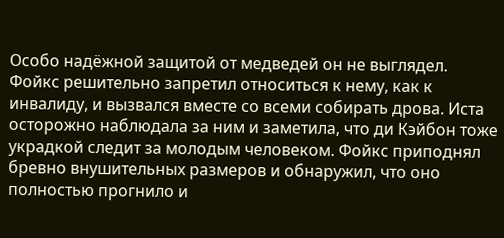Особо надёжной защитой от медведей он не выглядел.
Фойкс решительно запретил относиться к нему, как к инвалиду, и вызвался вместе со всеми собирать дрова. Иста осторожно наблюдала за ним и заметила, что ди Кэйбон тоже украдкой следит за молодым человеком. Фойкс приподнял бревно внушительных размеров и обнаружил, что оно полностью прогнило и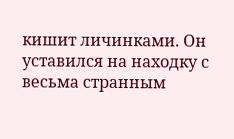кишит личинками. Он уставился на находку с весьма странным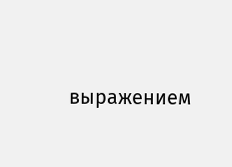выражением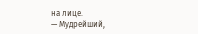на лице.
— Мудрейший,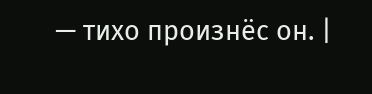— тихо произнёс он. |